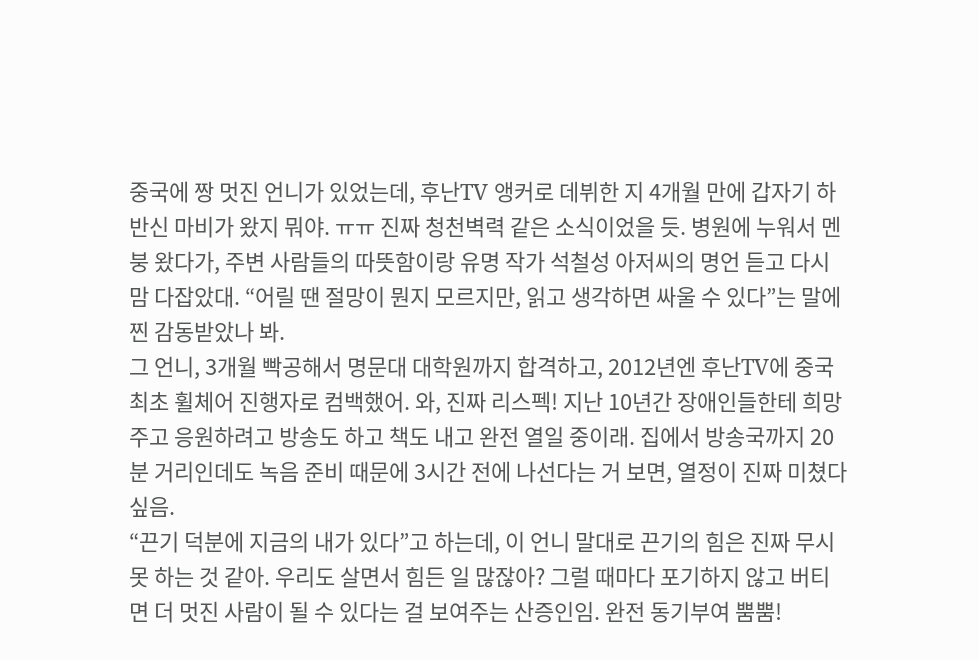중국에 짱 멋진 언니가 있었는데, 후난TV 앵커로 데뷔한 지 4개월 만에 갑자기 하반신 마비가 왔지 뭐야. ㅠㅠ 진짜 청천벽력 같은 소식이었을 듯. 병원에 누워서 멘붕 왔다가, 주변 사람들의 따뜻함이랑 유명 작가 석철성 아저씨의 명언 듣고 다시 맘 다잡았대. “어릴 땐 절망이 뭔지 모르지만, 읽고 생각하면 싸울 수 있다”는 말에 찐 감동받았나 봐.
그 언니, 3개월 빡공해서 명문대 대학원까지 합격하고, 2012년엔 후난TV에 중국 최초 휠체어 진행자로 컴백했어. 와, 진짜 리스펙! 지난 10년간 장애인들한테 희망 주고 응원하려고 방송도 하고 책도 내고 완전 열일 중이래. 집에서 방송국까지 20분 거리인데도 녹음 준비 때문에 3시간 전에 나선다는 거 보면, 열정이 진짜 미쳤다 싶음.
“끈기 덕분에 지금의 내가 있다”고 하는데, 이 언니 말대로 끈기의 힘은 진짜 무시 못 하는 것 같아. 우리도 살면서 힘든 일 많잖아? 그럴 때마다 포기하지 않고 버티면 더 멋진 사람이 될 수 있다는 걸 보여주는 산증인임. 완전 동기부여 뿜뿜!